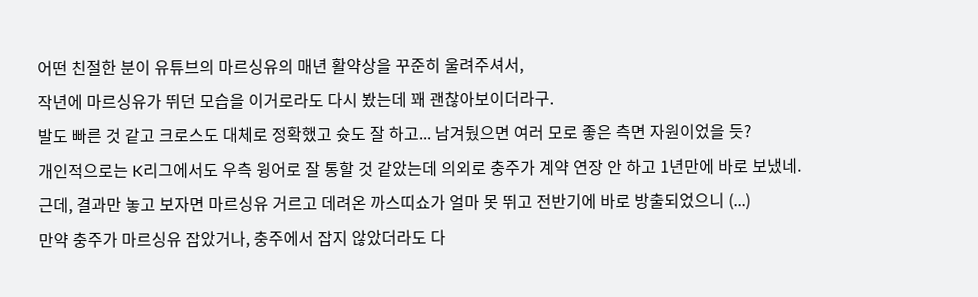어떤 친절한 분이 유튜브의 마르싱유의 매년 활약상을 꾸준히 울려주셔서,
작년에 마르싱유가 뛰던 모습을 이거로라도 다시 봤는데 꽤 괜찮아보이더라구.
발도 빠른 것 같고 크로스도 대체로 정확했고 슛도 잘 하고... 남겨뒀으면 여러 모로 좋은 측면 자원이었을 듯?
개인적으로는 K리그에서도 우측 윙어로 잘 통할 것 같았는데 의외로 충주가 계약 연장 안 하고 1년만에 바로 보냈네.
근데, 결과만 놓고 보자면 마르싱유 거르고 데려온 까스띠쇼가 얼마 못 뛰고 전반기에 바로 방출되었으니 (...)
만약 충주가 마르싱유 잡았거나, 충주에서 잡지 않았더라도 다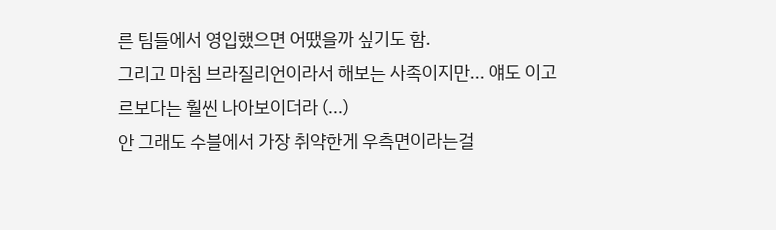른 팀들에서 영입했으면 어땠을까 싶기도 함.
그리고 마침 브라질리언이라서 해보는 사족이지만... 얘도 이고르보다는 훨씬 나아보이더라 (...)
안 그래도 수블에서 가장 취약한게 우측면이라는걸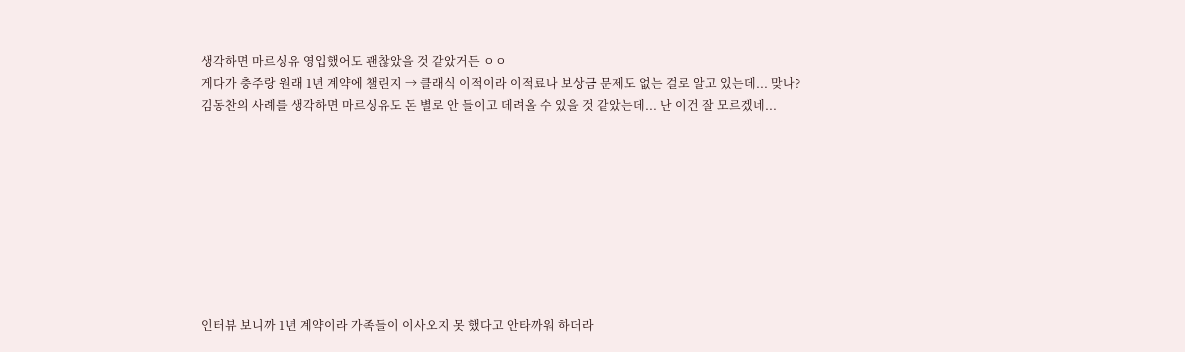생각하면 마르싱유 영입했어도 괜찮았을 것 같았거든 ㅇㅇ
게다가 충주랑 원래 1년 계약에 챌린지 → 클래식 이적이라 이적료나 보상금 문제도 없는 걸로 알고 있는데... 맞나?
김동찬의 사례를 생각하면 마르싱유도 돈 별로 안 들이고 데려올 수 있을 것 같았는데... 난 이건 잘 모르겠네...









인터뷰 보니까 1년 계약이라 가족들이 이사오지 못 했다고 안타까워 하더라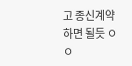고 종신계약하면 될듯 ㅇㅇ